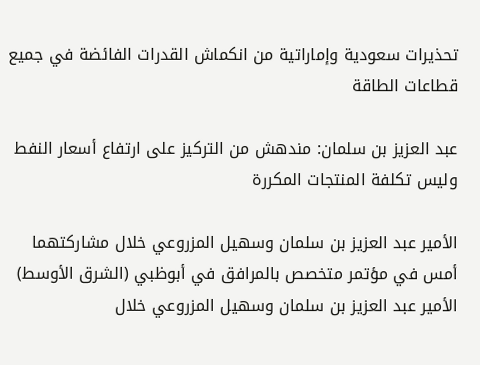تحذيرات سعودية وإماراتية من انكماش القدرات الفائضة في جميع قطاعات الطاقة

عبد العزيز بن سلمان: مندهش من التركيز على ارتفاع أسعار النفط وليس تكلفة المنتجات المكررة

الأمير عبد العزيز بن سلمان وسهيل المزروعي خلال مشاركتهما أمس في مؤتمر متخصص بالمرافق في أبوظبي (الشرق الأوسط)
الأمير عبد العزيز بن سلمان وسهيل المزروعي خلال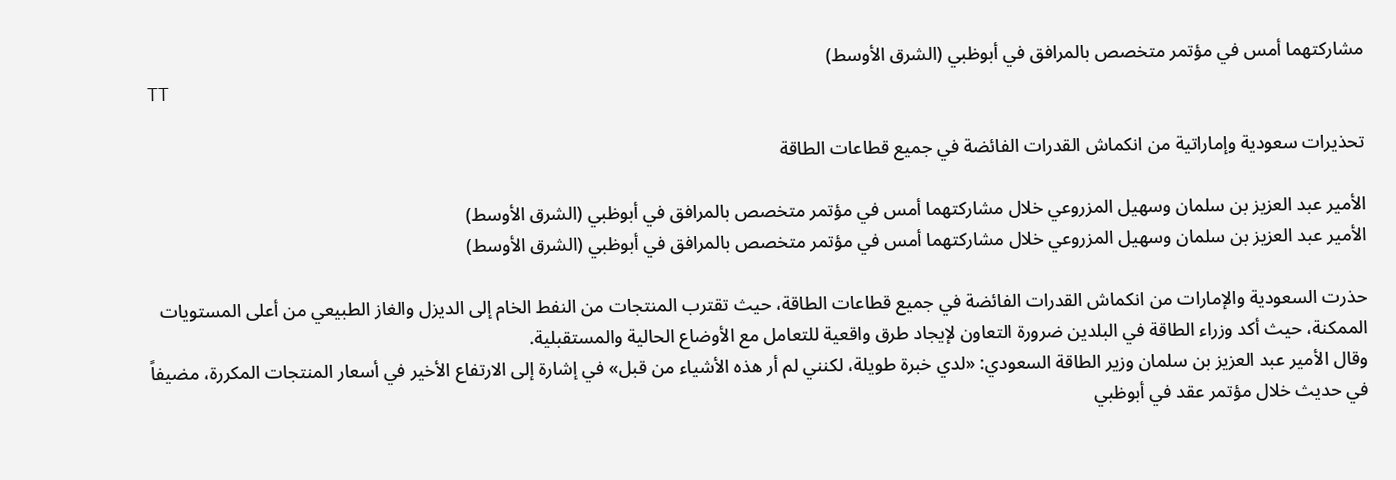مشاركتهما أمس في مؤتمر متخصص بالمرافق في أبوظبي (الشرق الأوسط)
TT

تحذيرات سعودية وإماراتية من انكماش القدرات الفائضة في جميع قطاعات الطاقة

الأمير عبد العزيز بن سلمان وسهيل المزروعي خلال مشاركتهما أمس في مؤتمر متخصص بالمرافق في أبوظبي (الشرق الأوسط)
الأمير عبد العزيز بن سلمان وسهيل المزروعي خلال مشاركتهما أمس في مؤتمر متخصص بالمرافق في أبوظبي (الشرق الأوسط)

حذرت السعودية والإمارات من انكماش القدرات الفائضة في جميع قطاعات الطاقة، حيث تقترب المنتجات من النفط الخام إلى الديزل والغاز الطبيعي من أعلى المستويات الممكنة، حيث أكد وزراء الطاقة في البلدين ضرورة التعاون لإيجاد طرق واقعية للتعامل مع الأوضاع الحالية والمستقبلية.
وقال الأمير عبد العزيز بن سلمان وزير الطاقة السعودي: «لدي خبرة طويلة، لكنني لم أر هذه الأشياء من قبل» في إشارة إلى الارتفاع الأخير في أسعار المنتجات المكررة، مضيفاً في حديث خلال مؤتمر عقد في أبوظبي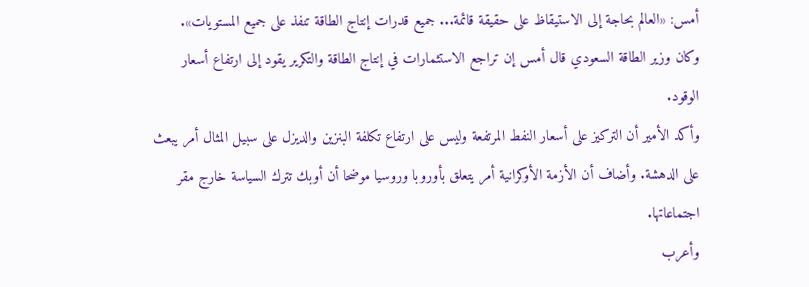أمس: «العالم بحاجة إلى الاستيقاظ على حقيقة قائمة... جميع قدرات إنتاج الطاقة تنفذ على جميع المستويات».
وكان وزير الطاقة السعودي قال أمس إن تراجع الاستثمارات في إنتاج الطاقة والتكرير يقود إلى ارتفاع أسعار الوقود.
وأكد الأمير أن التركيز على أسعار النفط المرتفعة وليس على ارتفاع تكلفة البنزين والديزل على سبيل المثال أمر يبعث على الدهشة. وأضاف أن الأزمة الأوكرانية أمر يتعلق بأوروبا وروسيا موضحا أن أوبك تترك السياسة خارج مقر اجتماعاتها.
وأعرب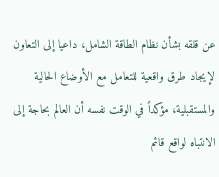عن قلقه بشأن نظام الطاقة الشامل، داعيا إلى التعاون لإيجاد طرق واقعية للتعامل مع الأوضاع الحالية والمستقبلية، مؤكداً في الوقت نفسه أن العالم بحاجة إلى الانتباه لواقع قائم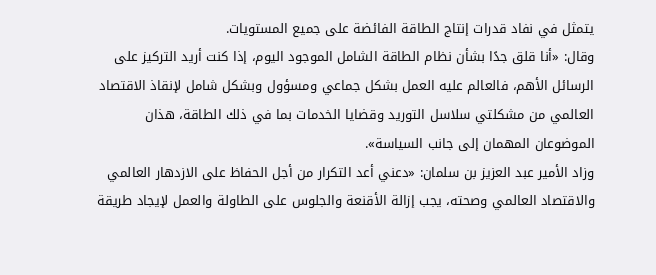يتمثل في نفاد قدرات إنتاج الطاقة الفائضة على جميع المستويات.
وقال: «أنا قلق جدًا بشأن نظام الطاقة الشامل الموجود اليوم، إذا كنت أريد التركيز على الرسائل الأهم، فالعالم عليه العمل بشكل جماعي ومسؤول وبشكل شامل لإنقاذ الاقتصاد العالمي من مشكلتي سلاسل التوريد وقضايا الخدمات بما في ذلك الطاقة، هذان الموضوعان المهمان إلى جانب السياسة».
وزاد الأمير عبد العزيز بن سلمان: «دعني أعد التكرار من أجل الحفاظ على الازدهار العالمي والاقتصاد العالمي وصحته، يجب إزالة الأقنعة والجلوس على الطاولة والعمل لإيجاد طريقة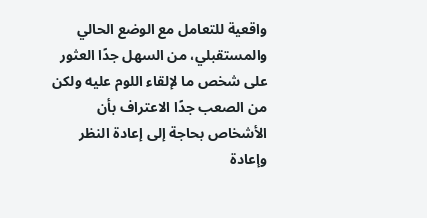واقعية للتعامل مع الوضع الحالي والمستقبلي، من السهل جدًا العثور على شخص ما لإلقاء اللوم عليه ولكن من الصعب جدًا الاعتراف بأن الأشخاص بحاجة إلى إعادة النظر وإعادة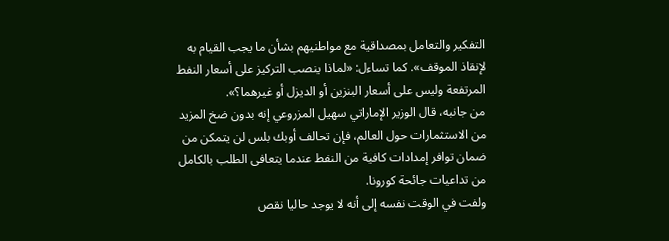التفكير والتعامل بمصداقية مع مواطنيهم بشأن ما يجب القيام به لإنقاذ الموقف». كما تساءل: «لماذا ينصب التركيز على أسعار النفط المرتفعة وليس على أسعار البنزين أو الديزل أو غيرهما؟».
من جانبه، قال الوزير الإماراتي سهيل المزروعي إنه بدون ضخ المزيد من الاستثمارات حول العالم، فإن تحالف أوبك بلس لن يتمكن من ضمان توافر إمدادات كافية من النفط عندما يتعافى الطلب بالكامل من تداعيات جائحة كورونا.
ولفت في الوقت نفسه إلى أنه لا يوجد حاليا نقص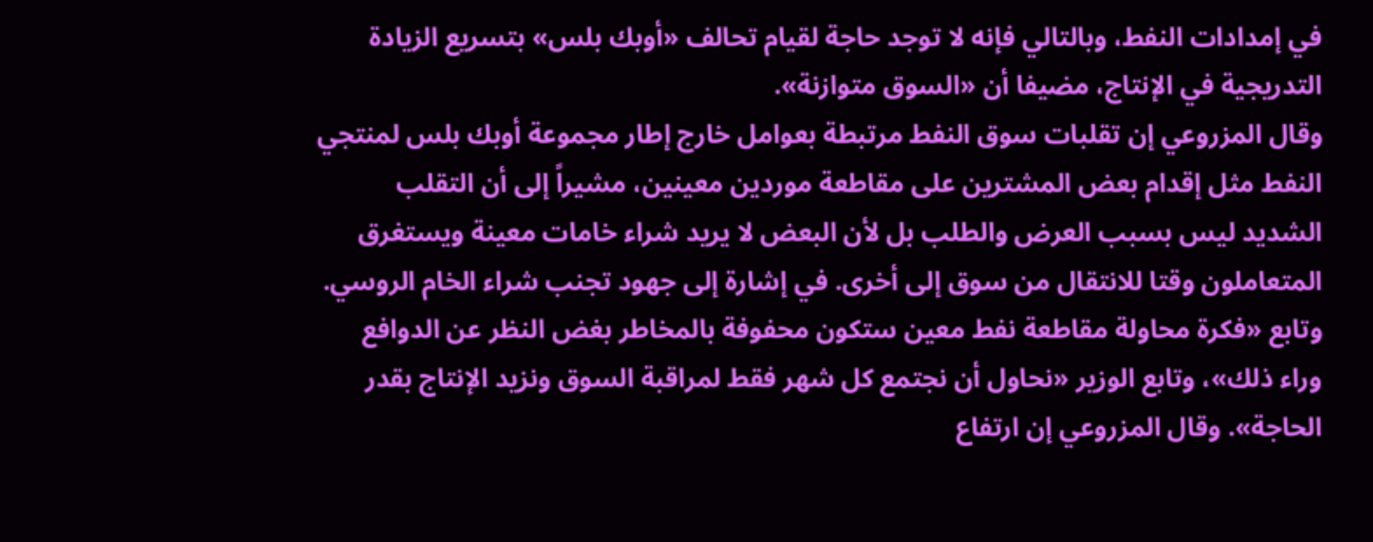في إمدادات النفط، وبالتالي فإنه لا توجد حاجة لقيام تحالف «أوبك بلس» بتسريع الزيادة التدريجية في الإنتاج، مضيفا أن «السوق متوازنة».
وقال المزروعي إن تقلبات سوق النفط مرتبطة بعوامل خارج إطار مجموعة أوبك بلس لمنتجي النفط مثل إقدام بعض المشترين على مقاطعة موردين معينين، مشيراً إلى أن التقلب الشديد ليس بسبب العرض والطلب بل لأن البعض لا يريد شراء خامات معينة ويستغرق المتعاملون وقتا للانتقال من سوق إلى أخرى. في إشارة إلى جهود تجنب شراء الخام الروسي.
وتابع «فكرة محاولة مقاطعة نفط معين ستكون محفوفة بالمخاطر بغض النظر عن الدوافع وراء ذلك»، وتابع الوزير «نحاول أن نجتمع كل شهر فقط لمراقبة السوق ونزيد الإنتاج بقدر الحاجة». وقال المزروعي إن ارتفاع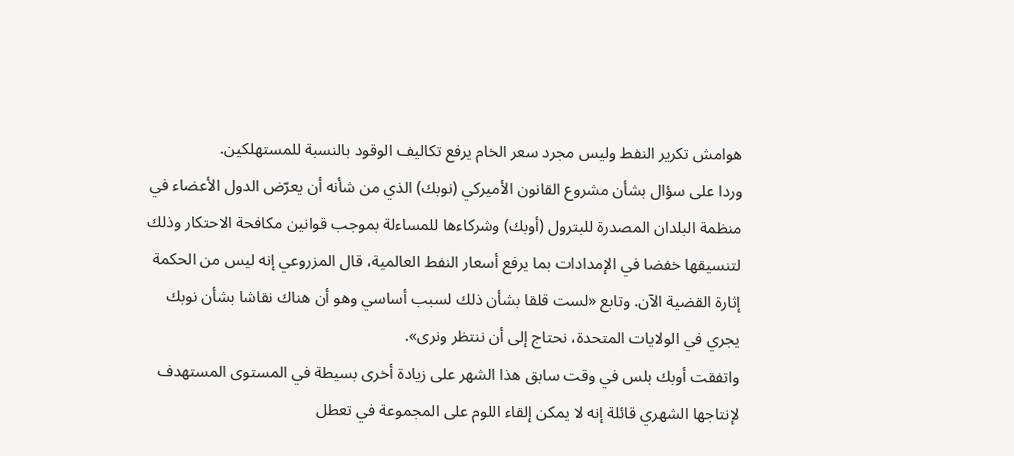هوامش تكرير النفط وليس مجرد سعر الخام يرفع تكاليف الوقود بالنسبة للمستهلكين.
وردا على سؤال بشأن مشروع القانون الأميركي (نوبك) الذي من شأنه أن يعرّض الدول الأعضاء في منظمة البلدان المصدرة للبترول (أوبك) وشركاءها للمساءلة بموجب قوانين مكافحة الاحتكار وذلك لتنسيقها خفضا في الإمدادات بما يرفع أسعار النفط العالمية، قال المزروعي إنه ليس من الحكمة إثارة القضية الآن. وتابع «لست قلقا بشأن ذلك لسبب أساسي وهو أن هناك نقاشا بشأن نوبك يجري في الولايات المتحدة، نحتاج إلى أن ننتظر ونرى».
واتفقت أوبك بلس في وقت سابق هذا الشهر على زيادة أخرى بسيطة في المستوى المستهدف لإنتاجها الشهري قائلة إنه لا يمكن إلقاء اللوم على المجموعة في تعطل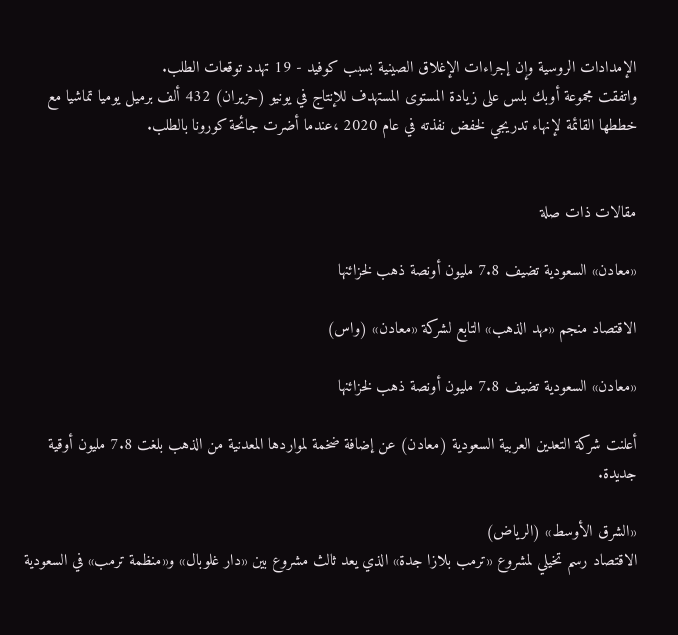الإمدادات الروسية وإن إجراءات الإغلاق الصينية بسبب كوفيد - 19 تهدد توقعات الطلب.
واتفقت مجموعة أوبك بلس على زيادة المستوى المستهدف للإنتاج في يونيو (حزيران) 432 ألف برميل يوميا تماشيا مع خططها القائمة لإنهاء تدريجي لخفض نفذته في عام 2020 ،عندما أضرت جائحة كورونا بالطلب.


مقالات ذات صلة

«معادن» السعودية تضيف 7.8 مليون أونصة ذهب لخزائنها

الاقتصاد منجم «مهد الذهب» التابع لشركة «معادن» (واس)

«معادن» السعودية تضيف 7.8 مليون أونصة ذهب لخزائنها

أعلنت شركة التعدين العربية السعودية (معادن) عن إضافة ضخمة لمواردها المعدنية من الذهب بلغت 7.8 مليون أوقية جديدة.

«الشرق الأوسط» (الرياض)
الاقتصاد رسم تخيلي لمشروع «ترمب بلازا جدة» الذي يعد ثالث مشروع بين «دار غلوبال» و«منظمة ترمب» في السعودية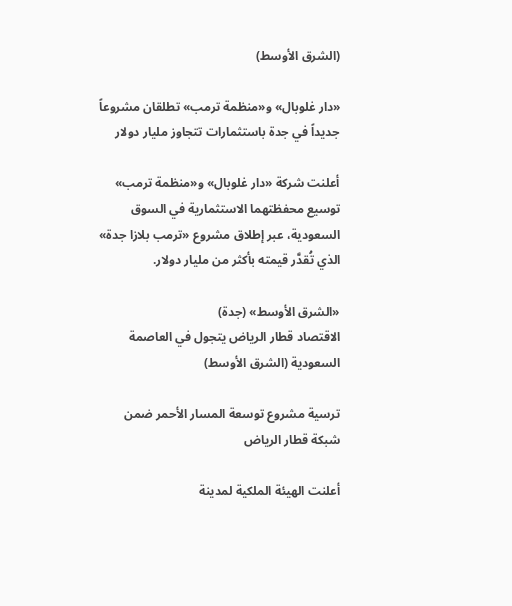(الشرق الأوسط)

«دار غلوبال» و«منظمة ترمب» تطلقان مشروعاً جديداً في جدة باستثمارات تتجاوز مليار دولار

أعلنت شركة «دار غلوبال» و«منظمة ترمب» توسيع محفظتهما الاستثمارية في السوق السعودية، عبر إطلاق مشروع «ترمب بلازا جدة» الذي تُقدَّر قيمته بأكثر من مليار دولار.

«الشرق الأوسط» (جدة)
الاقتصاد قطار الرياض يتجول في العاصمة السعودية (الشرق الأوسط)

ترسية مشروع توسعة المسار الأحمر ضمن شبكة قطار الرياض

أعلنت الهيئة الملكية لمدينة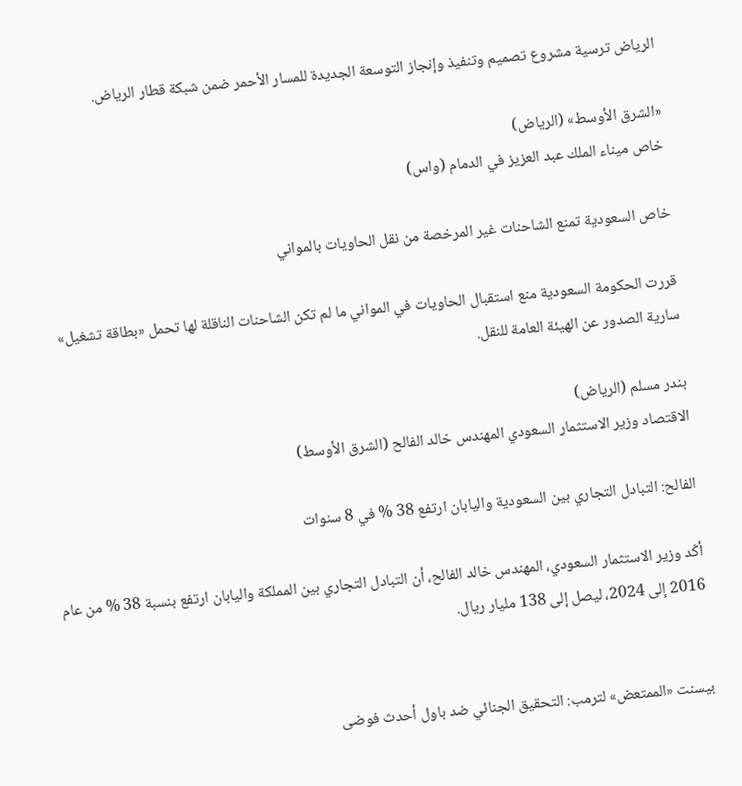الرياض ترسية مشروع تصميم وتنفيذ وإنجاز التوسعة الجديدة للمسار الأحمر ضمن شبكة قطار الرياض.

«الشرق الأوسط» (الرياض)
خاص ميناء الملك عبد العزيز في الدمام (واس)

خاص السعودية تمنع الشاحنات غير المرخصة من نقل الحاويات بالمواني

قررت الحكومة السعودية منع استقبال الحاويات في المواني ما لم تكن الشاحنات الناقلة لها تحمل «بطاقة تشغيل» سارية الصدور عن الهيئة العامة للنقل.

بندر مسلم (الرياض)
الاقتصاد وزير الاستثمار السعودي المهندس خالد الفالح (الشرق الأوسط)

الفالح: التبادل التجاري بين السعودية واليابان ارتفع 38 % في 8 سنوات

أكّد وزير الاستثمار السعودي، المهندس خالد الفالح، أن التبادل التجاري بين المملكة واليابان ارتفع بنسبة 38 % من عام 2016 إلى 2024، ليصل إلى 138 مليار ريال.


بيسنت «الممتعض» لترمب: التحقيق الجنائي ضد باول أحدث فوضى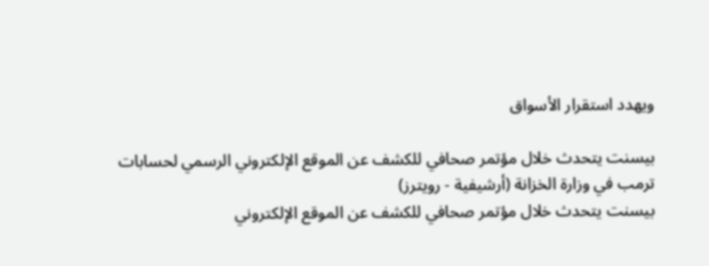ويهدد استقرار الأسواق

بيسنت يتحدث خلال مؤتمر صحافي للكشف عن الموقع الإلكتروني الرسمي لحسابات ترمب في وزارة الخزانة (أرشيفية - رويترز)
بيسنت يتحدث خلال مؤتمر صحافي للكشف عن الموقع الإلكتروني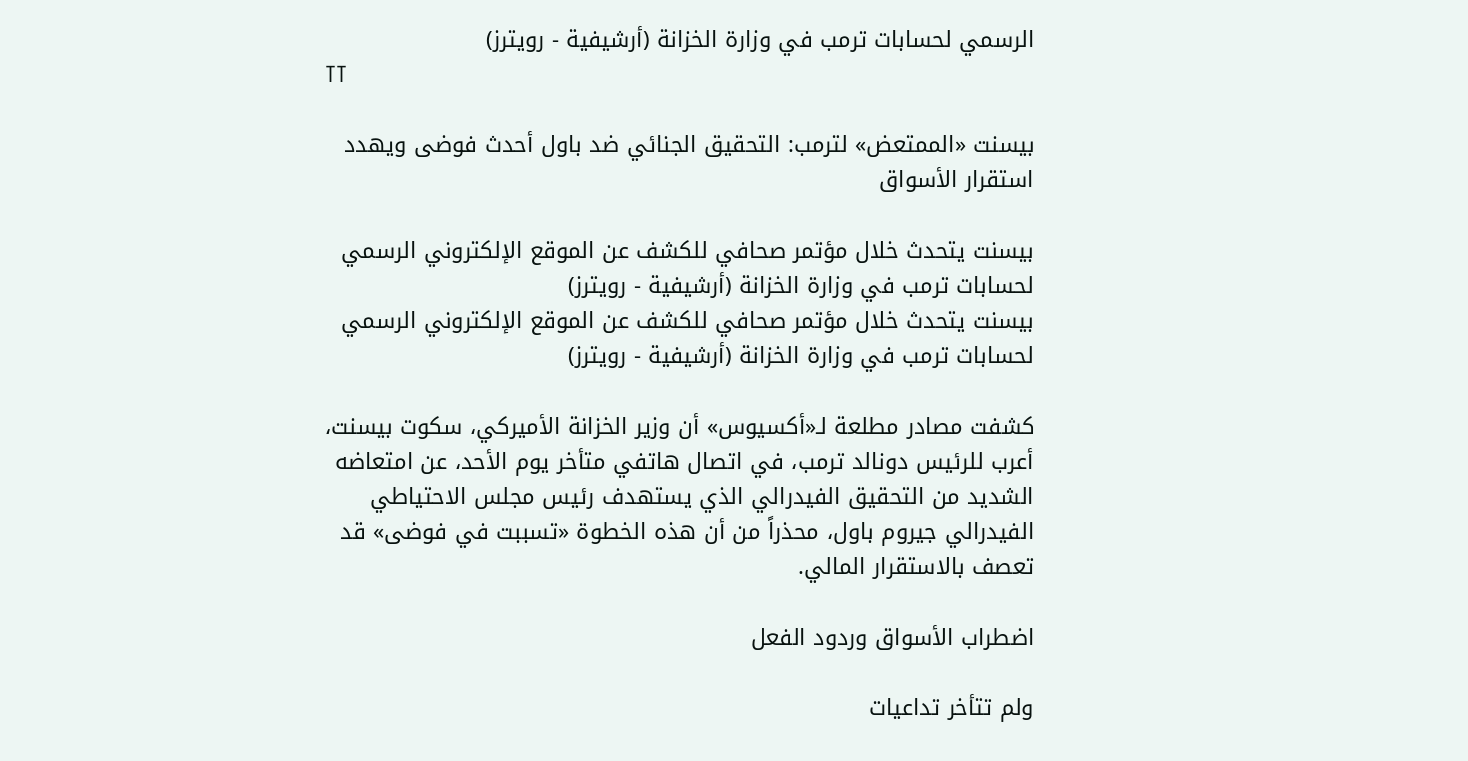الرسمي لحسابات ترمب في وزارة الخزانة (أرشيفية - رويترز)
TT

بيسنت «الممتعض» لترمب: التحقيق الجنائي ضد باول أحدث فوضى ويهدد استقرار الأسواق

بيسنت يتحدث خلال مؤتمر صحافي للكشف عن الموقع الإلكتروني الرسمي لحسابات ترمب في وزارة الخزانة (أرشيفية - رويترز)
بيسنت يتحدث خلال مؤتمر صحافي للكشف عن الموقع الإلكتروني الرسمي لحسابات ترمب في وزارة الخزانة (أرشيفية - رويترز)

كشفت مصادر مطلعة لـ«أكسيوس» أن وزير الخزانة الأميركي، سكوت بيسنت، أعرب للرئيس دونالد ترمب، في اتصال هاتفي متأخر يوم الأحد، عن امتعاضه الشديد من التحقيق الفيدرالي الذي يستهدف رئيس مجلس الاحتياطي الفيدرالي جيروم باول، محذراً من أن هذه الخطوة «تسببت في فوضى» قد تعصف بالاستقرار المالي.

اضطراب الأسواق وردود الفعل

ولم تتأخر تداعيات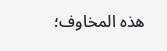هذه المخاوف؛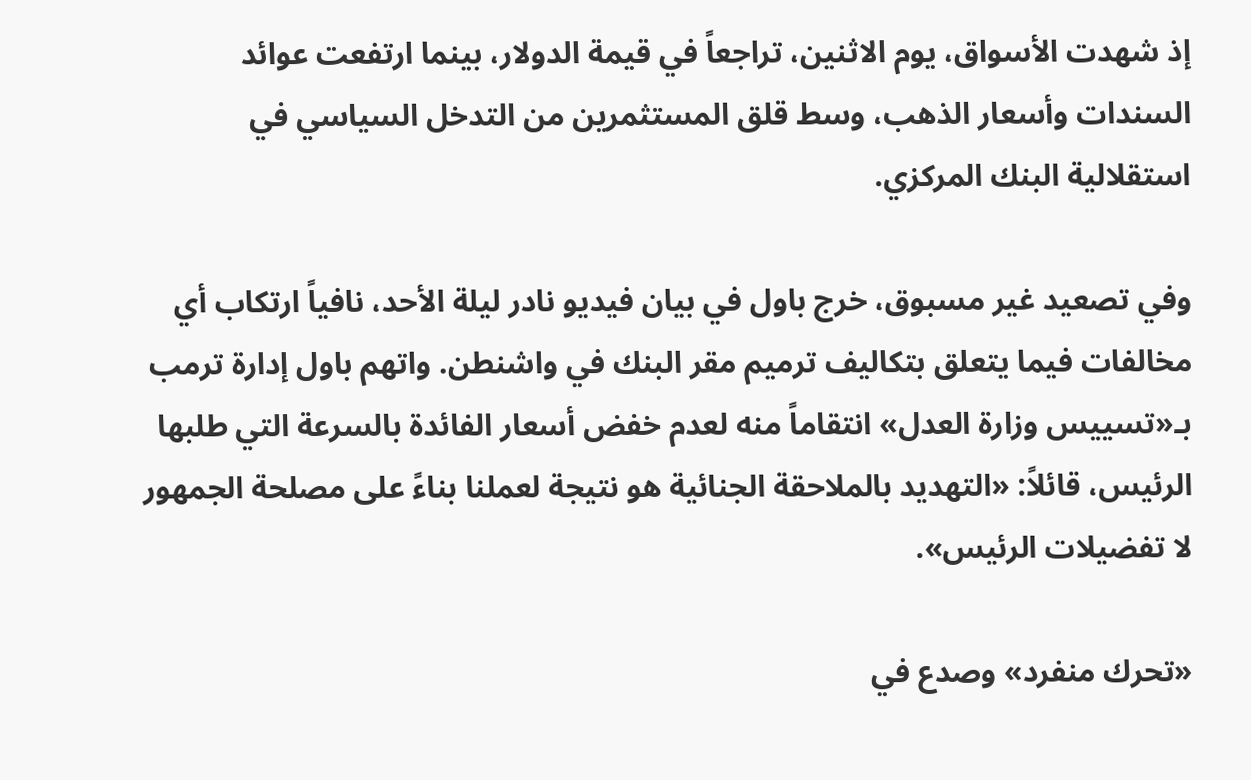إذ شهدت الأسواق، يوم الاثنين، تراجعاً في قيمة الدولار، بينما ارتفعت عوائد السندات وأسعار الذهب، وسط قلق المستثمرين من التدخل السياسي في استقلالية البنك المركزي.

وفي تصعيد غير مسبوق، خرج باول في بيان فيديو نادر ليلة الأحد، نافياً ارتكاب أي مخالفات فيما يتعلق بتكاليف ترميم مقر البنك في واشنطن. واتهم باول إدارة ترمب بـ«تسييس وزارة العدل» انتقاماً منه لعدم خفض أسعار الفائدة بالسرعة التي طلبها الرئيس، قائلاً: «التهديد بالملاحقة الجنائية هو نتيجة لعملنا بناءً على مصلحة الجمهور لا تفضيلات الرئيس».

«تحرك منفرد» وصدع في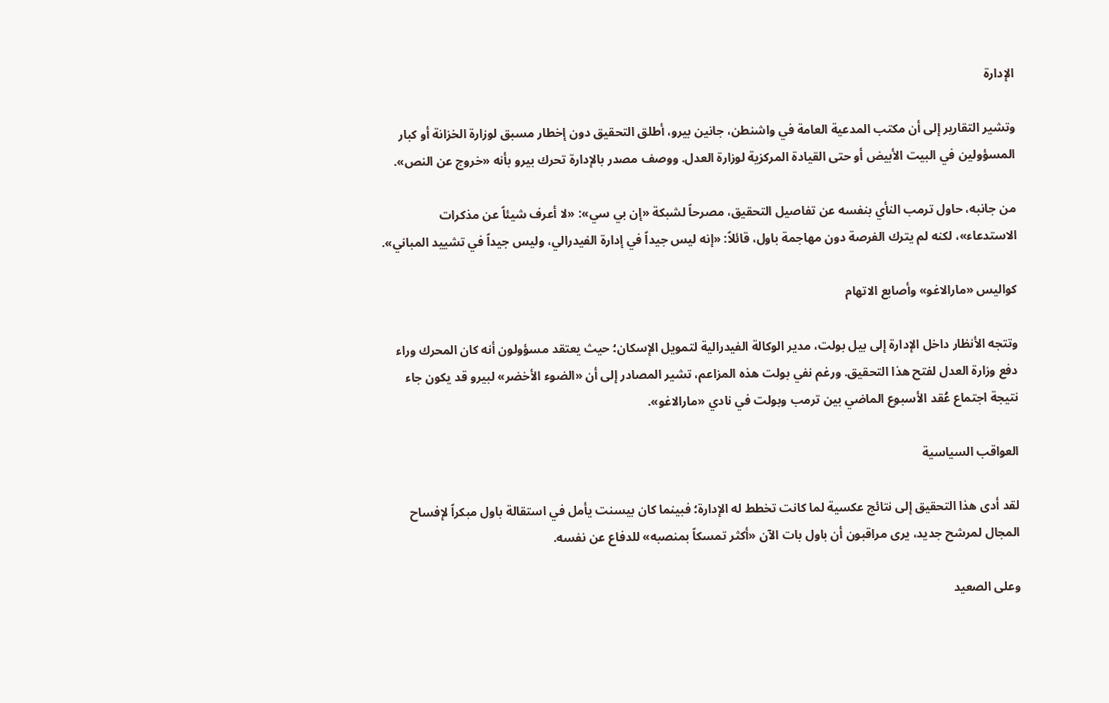الإدارة

وتشير التقارير إلى أن مكتب المدعية العامة في واشنطن، جانين بيرو، أطلق التحقيق دون إخطار مسبق لوزارة الخزانة أو كبار المسؤولين في البيت الأبيض أو حتى القيادة المركزية لوزارة العدل. ووصف مصدر بالإدارة تحرك بيرو بأنه «خروج عن النص».

من جانبه، حاول ترمب النأي بنفسه عن تفاصيل التحقيق، مصرحاً لشبكة «إن بي سي»: «لا أعرف شيئاً عن مذكرات الاستدعاء»، لكنه لم يترك الفرصة دون مهاجمة باول، قائلاً: «إنه ليس جيداً في إدارة الفيدرالي، وليس جيداً في تشييد المباني».

كواليس «مارالاغو» وأصابع الاتهام

وتتجه الأنظار داخل الإدارة إلى بيل بولت، مدير الوكالة الفيدرالية لتمويل الإسكان؛ حيث يعتقد مسؤولون أنه كان المحرك وراء دفع وزارة العدل لفتح هذا التحقيق. ورغم نفي بولت هذه المزاعم، تشير المصادر إلى أن «الضوء الأخضر» لبيرو قد يكون جاء نتيجة اجتماع عُقد الأسبوع الماضي بين ترمب وبولت في نادي «مارالاغو».

العواقب السياسية

لقد أدى هذا التحقيق إلى نتائج عكسية لما كانت تخطط له الإدارة؛ فبينما كان بيسنت يأمل في استقالة باول مبكراً لإفساح المجال لمرشح جديد، يرى مراقبون أن باول بات الآن «أكثر تمسكاً بمنصبه» للدفاع عن نفسه.

وعلى الصعيد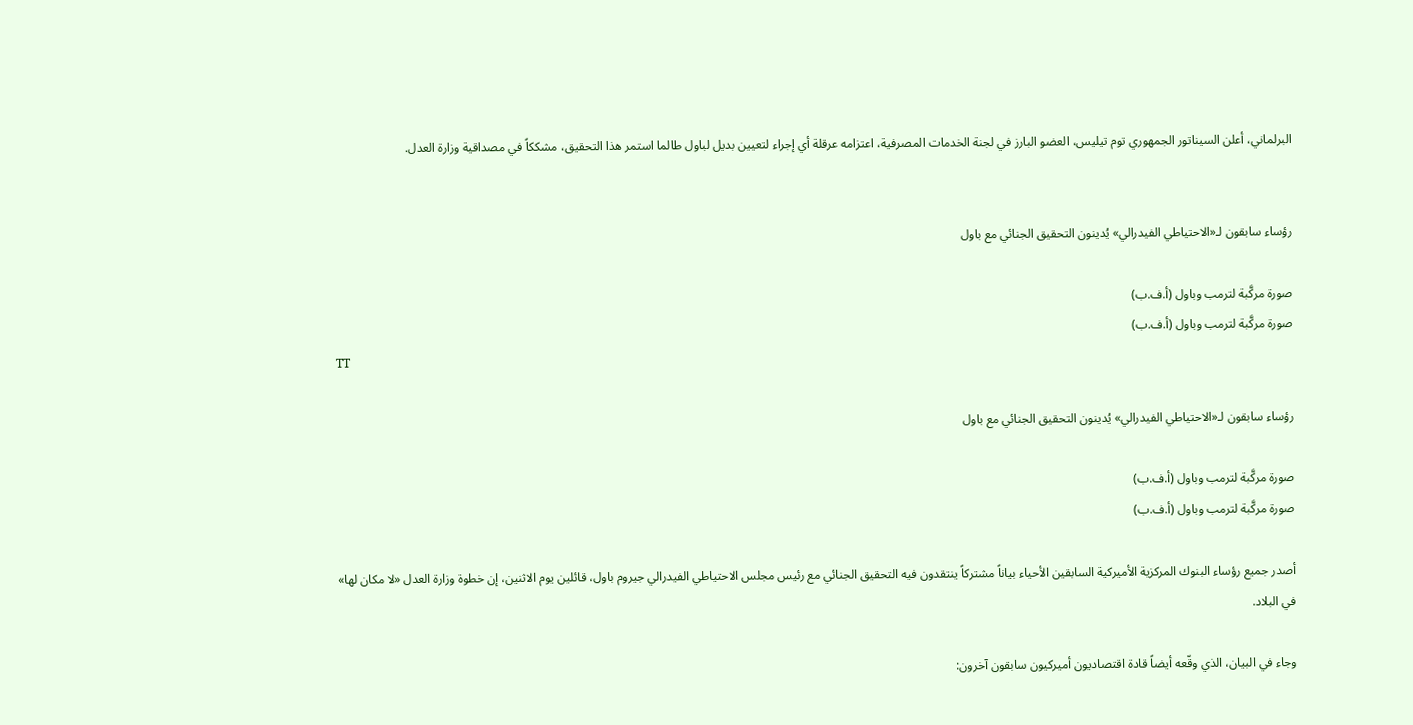البرلماني، أعلن السيناتور الجمهوري توم تيليس، العضو البارز في لجنة الخدمات المصرفية، اعتزامه عرقلة أي إجراء لتعيين بديل لباول طالما استمر هذا التحقيق، مشككاً في مصداقية وزارة العدل.


رؤساء سابقون لـ«الاحتياطي الفيدرالي» يُدينون التحقيق الجنائي مع باول

صورة مركَّبة لترمب وباول (أ.ف.ب)
صورة مركَّبة لترمب وباول (أ.ف.ب)
TT

رؤساء سابقون لـ«الاحتياطي الفيدرالي» يُدينون التحقيق الجنائي مع باول

صورة مركَّبة لترمب وباول (أ.ف.ب)
صورة مركَّبة لترمب وباول (أ.ف.ب)

أصدر جميع رؤساء البنوك المركزية الأميركية السابقين الأحياء بياناً مشتركاً ينتقدون فيه التحقيق الجنائي مع رئيس مجلس الاحتياطي الفيدرالي جيروم باول، قائلين يوم الاثنين، إن خطوة وزارة العدل «لا مكان لها» في البلاد.

وجاء في البيان، الذي وقّعه أيضاً قادة اقتصاديون أميركيون سابقون آخرون: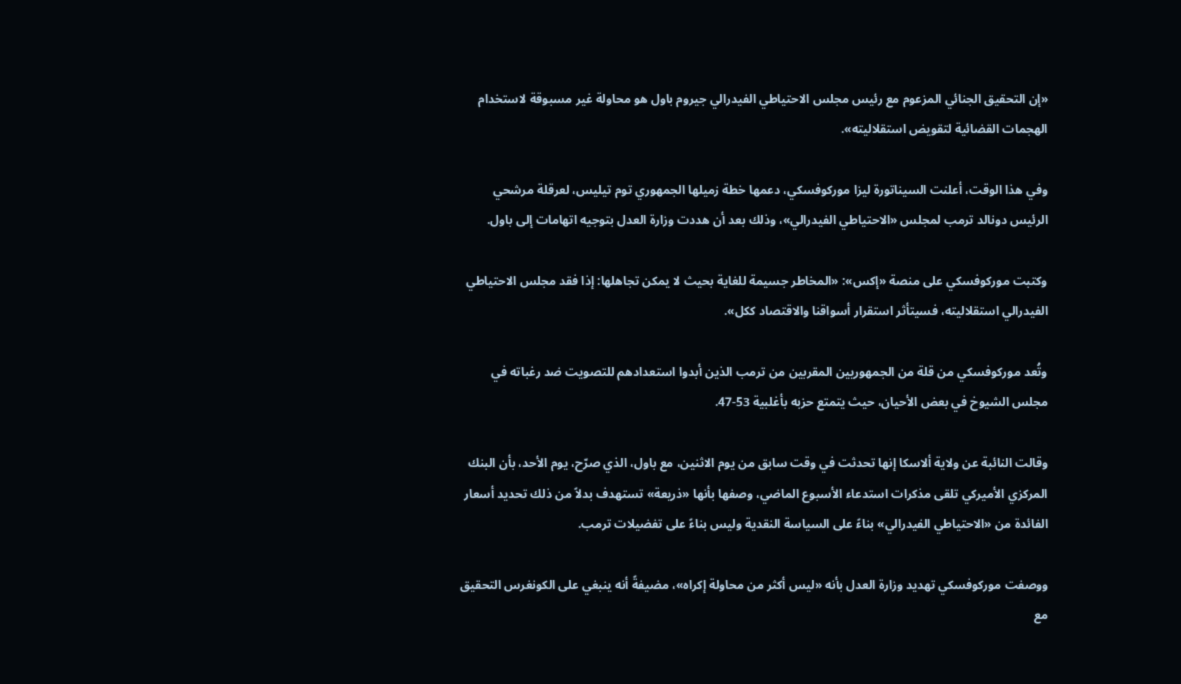«إن التحقيق الجنائي المزعوم مع رئيس مجلس الاحتياطي الفيدرالي جيروم باول هو محاولة غير مسبوقة لاستخدام الهجمات القضائية لتقويض استقلاليته».

وفي هذا الوقت، أعلنت السيناتورة ليزا موركوفسكي، دعمها خطة زميلها الجمهوري توم تيليس، لعرقلة مرشحي الرئيس دونالد ترمب لمجلس «الاحتياطي الفيدرالي»، وذلك بعد أن هددت وزارة العدل بتوجيه اتهامات إلى باول.

وكتبت موركوفسكي على منصة «إكس»: «المخاطر جسيمة للغاية بحيث لا يمكن تجاهلها: إذا فقد مجلس الاحتياطي الفيدرالي استقلاليته، فسيتأثر استقرار أسواقنا والاقتصاد ككل».

وتُعد موركوفسكي من قلة من الجمهوريين المقربين من ترمب الذين أبدوا استعدادهم للتصويت ضد رغباته في مجلس الشيوخ في بعض الأحيان، حيث يتمتع حزبه بأغلبية 53-47.

وقالت النائبة عن ولاية ألاسكا إنها تحدثت في وقت سابق من يوم الاثنين، مع باول، الذي صرّح، يوم الأحد، بأن البنك المركزي الأميركي تلقى مذكرات استدعاء الأسبوع الماضي، وصفها بأنها «ذريعة» تستهدف بدلاً من ذلك تحديد أسعار الفائدة من «الاحتياطي الفيدرالي» بناءً على السياسة النقدية وليس بناءً على تفضيلات ترمب.

ووصفت موركوفسكي تهديد وزارة العدل بأنه «ليس أكثر من محاولة إكراه»، مضيفةً أنه ينبغي على الكونغرس التحقيق مع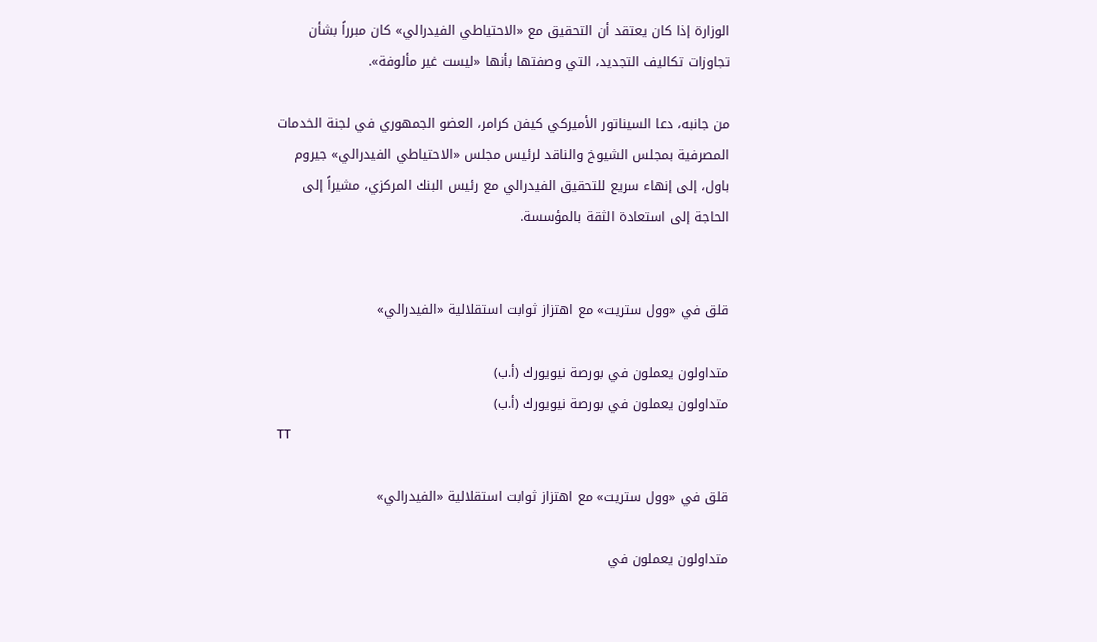الوزارة إذا كان يعتقد أن التحقيق مع «الاحتياطي الفيدرالي» كان مبرراً بشأن تجاوزات تكاليف التجديد، التي وصفتها بأنها «ليست غير مألوفة».

من جانبه، دعا السيناتور الأميركي كيفن كرامر، العضو الجمهوري في لجنة الخدمات المصرفية بمجلس الشيوخ والناقد لرئيس مجلس «الاحتياطي الفيدرالي» جيروم باول، إلى إنهاء سريع للتحقيق الفيدرالي مع رئيس البنك المركزي، مشيراً إلى الحاجة إلى استعادة الثقة بالمؤسسة.


قلق في «وول ستريت» مع اهتزاز ثوابت استقلالية «الفيدرالي»

متداولون يعملون في بورصة نيويورك (أ.ب)
متداولون يعملون في بورصة نيويورك (أ.ب)
TT

قلق في «وول ستريت» مع اهتزاز ثوابت استقلالية «الفيدرالي»

متداولون يعملون في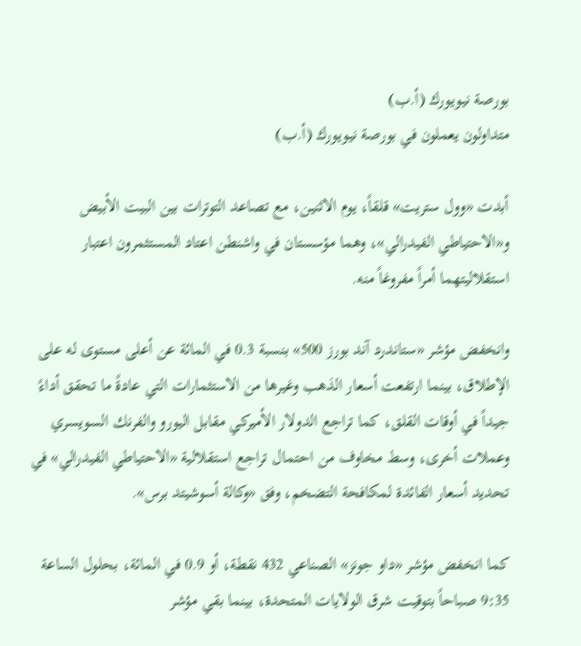بورصة نيويورك (أ.ب)
متداولون يعملون في بورصة نيويورك (أ.ب)

أبدت «وول ستريت» قلقاً، يوم الاثنين، مع تصاعد التوترات بين البيت الأبيض و«الاحتياطي الفيدرالي»، وهما مؤسستان في واشنطن اعتاد المستثمرون اعتبار استقلاليتهما أمراً مفروغاً منه.

وانخفض مؤشر «ستاندرد آند بورز 500» بنسبة 0.3 في المائة عن أعلى مستوى له على الإطلاق، بينما ارتفعت أسعار الذهب وغيرها من الاستثمارات التي عادةً ما تحقق أداءً جيداً في أوقات القلق، كما تراجع الدولار الأميركي مقابل اليورو والفرنك السويسري وعملات أخرى، وسط مخاوف من احتمال تراجع استقلالية «الاحتياطي الفيدرالي» في تحديد أسعار الفائدة لمكافحة التضخم، وفق «وكالة أسوشيتد برس».

كما انخفض مؤشر «داو جونز» الصناعي 432 نقطة، أو 0.9 في المائة، بحلول الساعة 9:35 صباحاً بتوقيت شرق الولايات المتحدة، بينما بقي مؤشر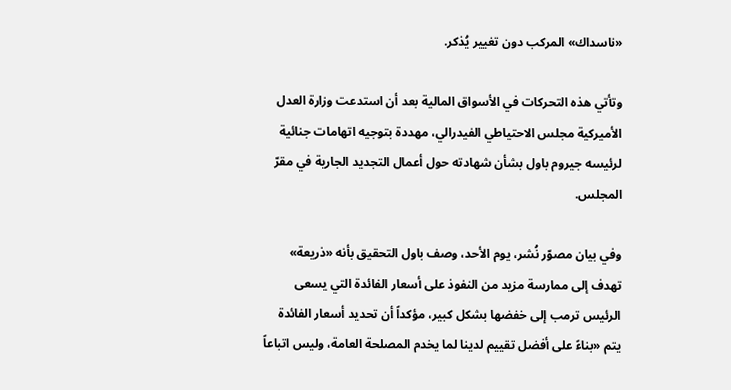«ناسداك» المركب دون تغيير يُذكر.

وتأتي هذه التحركات في الأسواق المالية بعد أن استدعت وزارة العدل الأميركية مجلس الاحتياطي الفيدرالي، مهددة بتوجيه اتهامات جنائية لرئيسه جيروم باول بشأن شهادته حول أعمال التجديد الجارية في مقرّ المجلس.

وفي بيان مصوّر نُشر، يوم الأحد، وصف باول التحقيق بأنه «ذريعة» تهدف إلى ممارسة مزيد من النفوذ على أسعار الفائدة التي يسعى الرئيس ترمب إلى خفضها بشكل كبير، مؤكداً أن تحديد أسعار الفائدة يتم «بناءً على أفضل تقييم لدينا لما يخدم المصلحة العامة، وليس اتباعاً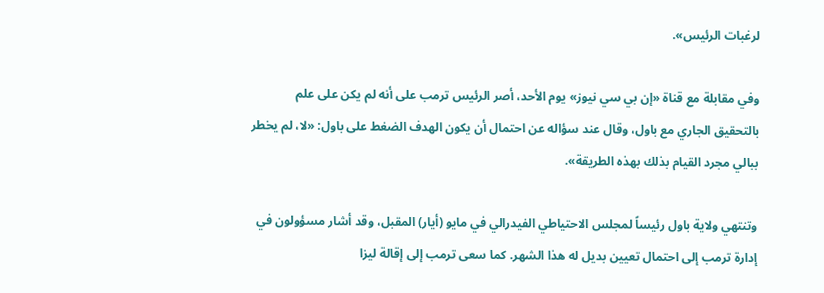لرغبات الرئيس».

وفي مقابلة مع قناة «إن بي سي نيوز» يوم الأحد، أصر الرئيس ترمب على أنه لم يكن على علم بالتحقيق الجاري مع باول، وقال عند سؤاله عن احتمال أن يكون الهدف الضغط على باول: «لا، لم يخطر ببالي مجرد القيام بذلك بهذه الطريقة».

وتنتهي ولاية باول رئيساً لمجلس الاحتياطي الفيدرالي في مايو (أيار) المقبل، وقد أشار مسؤولون في إدارة ترمب إلى احتمال تعيين بديل له هذا الشهر. كما سعى ترمب إلى إقالة ليزا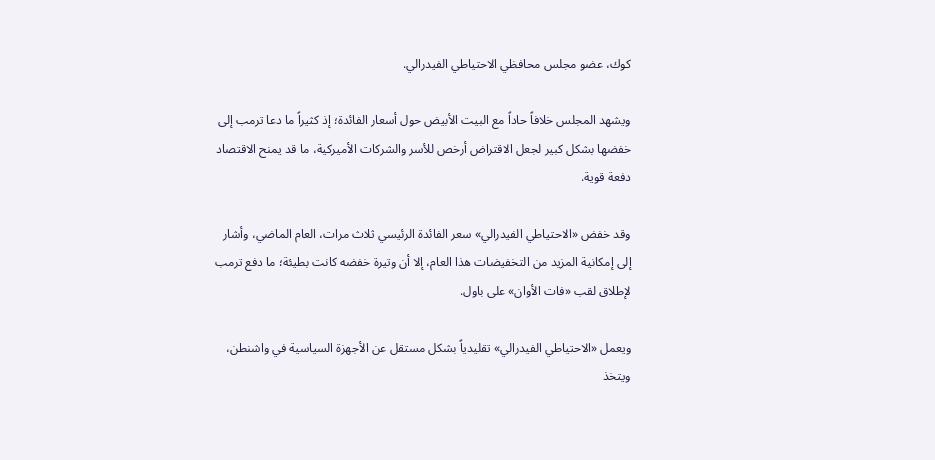كوك، عضو مجلس محافظي الاحتياطي الفيدرالي.

ويشهد المجلس خلافاً حاداً مع البيت الأبيض حول أسعار الفائدة؛ إذ كثيراً ما دعا ترمب إلى خفضها بشكل كبير لجعل الاقتراض أرخص للأسر والشركات الأميركية، ما قد يمنح الاقتصاد دفعة قوية.

وقد خفض «الاحتياطي الفيدرالي» سعر الفائدة الرئيسي ثلاث مرات، العام الماضي، وأشار إلى إمكانية المزيد من التخفيضات هذا العام، إلا أن وتيرة خفضه كانت بطيئة؛ ما دفع ترمب لإطلاق لقب «فات الأوان» على باول.

ويعمل «الاحتياطي الفيدرالي» تقليدياً بشكل مستقل عن الأجهزة السياسية في واشنطن، ويتخذ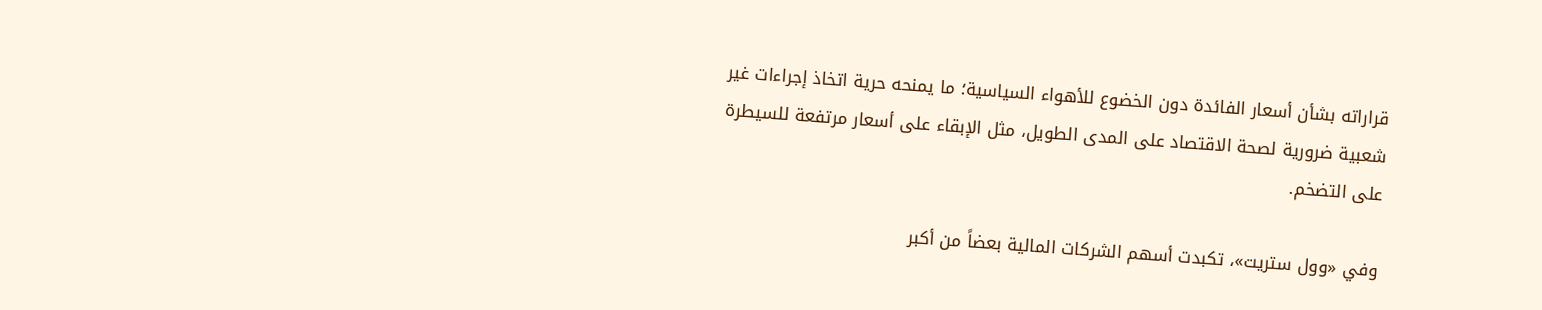قراراته بشأن أسعار الفائدة دون الخضوع للأهواء السياسية؛ ما يمنحه حرية اتخاذ إجراءات غير شعبية ضرورية لصحة الاقتصاد على المدى الطويل، مثل الإبقاء على أسعار مرتفعة للسيطرة على التضخم.

وفي «وول ستريت»، تكبدت أسهم الشركات المالية بعضاً من أكبر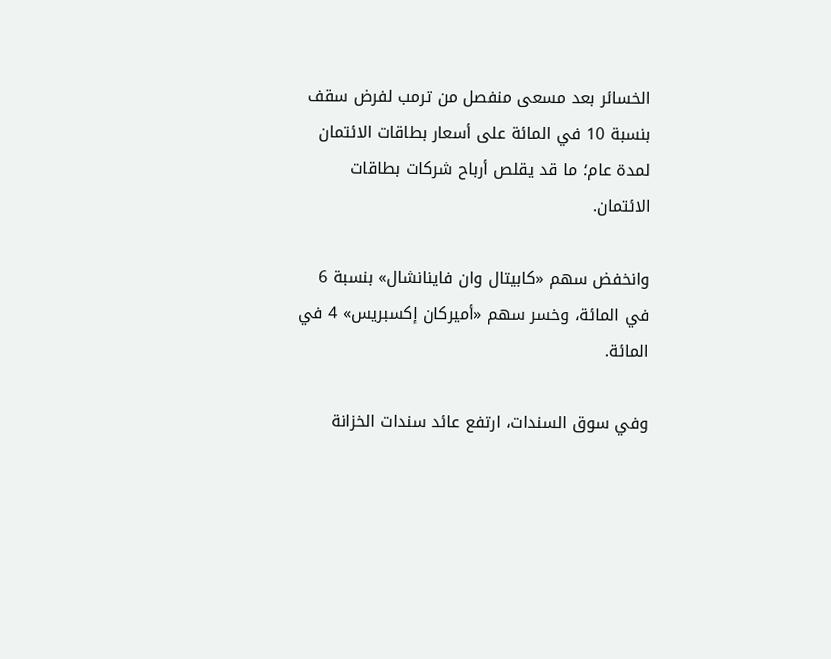الخسائر بعد مسعى منفصل من ترمب لفرض سقف بنسبة 10 في المائة على أسعار بطاقات الائتمان لمدة عام؛ ما قد يقلص أرباح شركات بطاقات الائتمان.

وانخفض سهم «كابيتال وان فاينانشال» بنسبة 6 في المائة، وخسر سهم «أميركان إكسبريس» 4 في المائة.

وفي سوق السندات، ارتفع عائد سندات الخزانة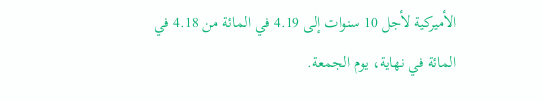الأميركية لأجل 10 سنوات إلى 4.19 في المائة من 4.18 في المائة في نهاية، يوم الجمعة.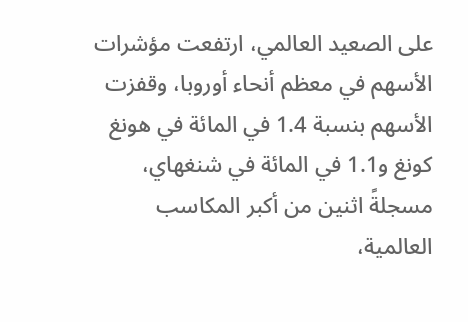على الصعيد العالمي، ارتفعت مؤشرات الأسهم في معظم أنحاء أوروبا، وقفزت الأسهم بنسبة 1.4 في المائة في هونغ كونغ و1.1 في المائة في شنغهاي، مسجلةً اثنين من أكبر المكاسب العالمية،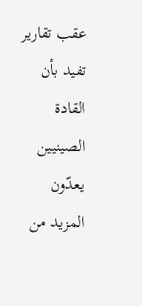عقب تقارير تفيد بأن القادة الصينيين يعدّون المزيد من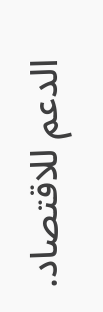الدعم للاقتصاد.